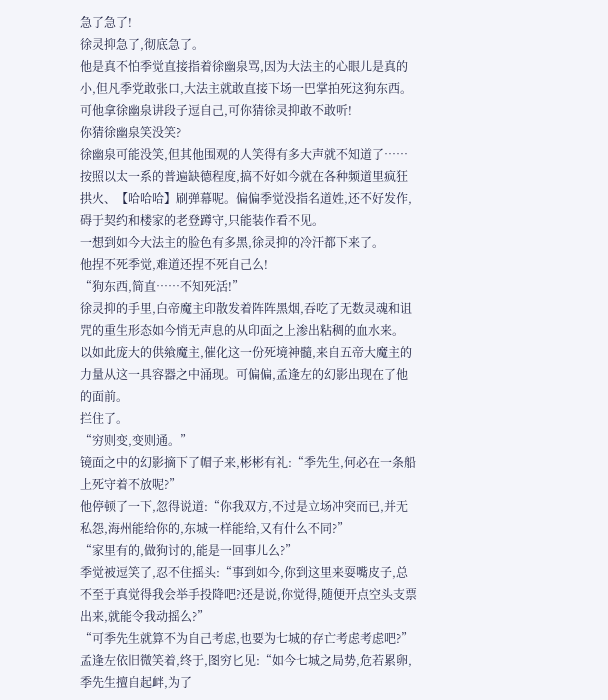急了急了!
徐灵抑急了,彻底急了。
他是真不怕季觉直接指着徐幽泉骂,因为大法主的心眼儿是真的小,但凡季党敢张口,大法主就敢直接下场一巴掌拍死这狗东西。
可他拿徐幽泉讲段子逗自己,可你猜徐灵抑敢不敢听!
你猜徐幽泉笑没笑?
徐幽泉可能没笑,但其他围观的人笑得有多大声就不知道了……
按照以太一系的普遍缺德程度,搞不好如今就在各种频道里疯狂拱火、【哈哈哈】刷弹幕呢。偏偏季觉没指名道姓,还不好发作,碍于契约和楼家的老登蹲守,只能装作看不见。
一想到如今大法主的脸色有多黑,徐灵抑的冷汗都下来了。
他捏不死季觉,难道还捏不死自己么!
“狗东西,简直……不知死活!”
徐灵抑的手里,白帝魔主印散发着阵阵黑烟,吞吃了无数灵魂和诅咒的重生形态如今悄无声息的从印面之上渗出粘稠的血水来。
以如此庞大的供飨魔主,催化这一份死境神髓,来自五帝大魔主的力量从这一具容器之中涌现。可偏偏,孟逢左的幻影出现在了他的面前。
拦住了。
“穷则变,变则通。”
镜面之中的幻影摘下了帽子来,彬彬有礼:“季先生,何必在一条船上死守着不放呢?”
他停顿了一下,忽得说道:“你我双方,不过是立场冲突而已,并无私怨,海州能给你的,东城一样能给,又有什么不同?”
“家里有的,做狗讨的,能是一回事儿么?”
季觉被逗笑了,忍不住摇头:“事到如今,你到这里来耍嘴皮子,总不至于真觉得我会举手投降吧?还是说,你觉得,随便开点空头支票出来,就能令我动摇么?”
“可季先生就算不为自己考虑,也要为七城的存亡考虑考虑吧?”
孟逢左依旧微笑着,终于,图穷匕见:“如今七城之局势,危若累卵,季先生擅自起衅,为了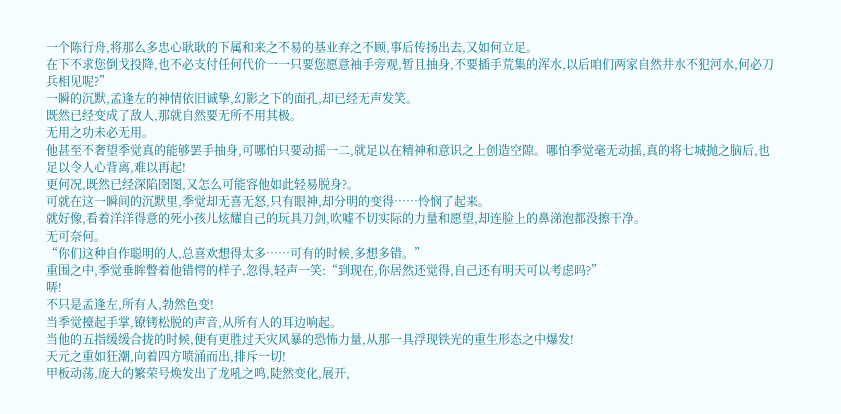一个陈行舟,将那么多忠心耿耿的下属和来之不易的基业弃之不顾,事后传扬出去,又如何立足。
在下不求您倒戈投降,也不必支付任何代价一一只要您愿意袖手旁观,暂且抽身,不要插手荒集的浑水,以后咱们两家自然井水不犯河水,何必刀兵相见呢?”
一瞬的沉默,孟逢左的神情依旧诚挚,幻影之下的面孔,却已经无声发笑。
既然已经变成了敌人,那就自然要无所不用其极。
无用之功未必无用。
他甚至不奢望季觉真的能够罢手抽身,可哪怕只要动摇一二,就足以在精神和意识之上创造空隙。哪怕季觉毫无动摇,真的将七城抛之脑后,也足以令人心背离,难以再起!
更何况,既然已经深陷囹图,又怎么可能容他如此轻易脱身?。
可就在这一瞬间的沉默里,季觉却无喜无怒,只有眼神,却分明的变得……怜悯了起来。
就好像,看着洋洋得意的死小孩儿炫耀自己的玩具刀剑,吹嘘不切实际的力量和愿望,却连脸上的鼻涕泡都没擦干净。
无可奈何。
“你们这种自作聪明的人,总喜欢想得太多……可有的时候,多想多错。”
重围之中,季觉垂眸瞥着他错愕的样子,忽得,轻声一笑:“到现在,你居然还觉得,自己还有明天可以考虑吗?”
哢!
不只是孟逢左,所有人,勃然色变!
当季觉擡起手掌,镣铐松脱的声音,从所有人的耳边响起。
当他的五指缓缓合拢的时候,便有更胜过天灾风暴的恐怖力量,从那一具浮现铁光的重生形态之中爆发!
天元之重如狂潮,向着四方喷涌而出,排斥一切!
甲板动荡,庞大的繁荣号焕发出了龙吼之鸣,陡然变化,展开,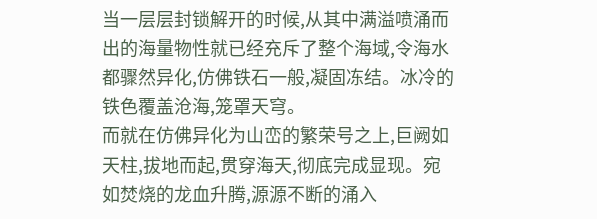当一层层封锁解开的时候,从其中满溢喷涌而出的海量物性就已经充斥了整个海域,令海水都骤然异化,仿佛铁石一般,凝固冻结。冰冷的铁色覆盖沧海,笼罩天穹。
而就在仿佛异化为山峦的繁荣号之上,巨阙如天柱,拔地而起,贯穿海天,彻底完成显现。宛如焚烧的龙血升腾,源源不断的涌入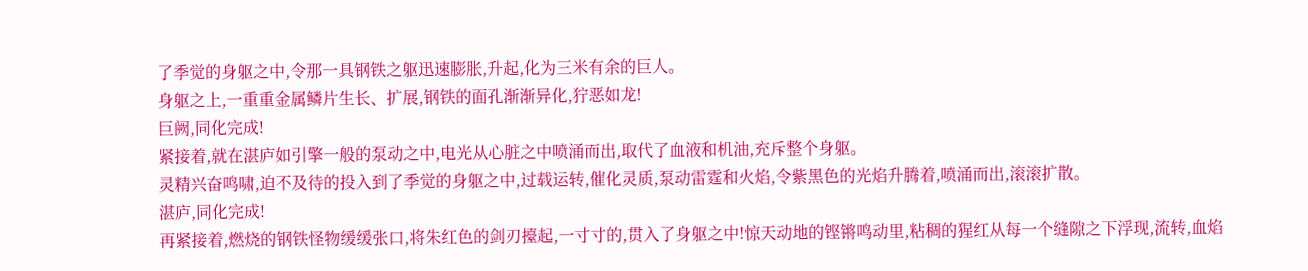了季觉的身躯之中,令那一具钢铁之躯迅速膨胀,升起,化为三米有余的巨人。
身躯之上,一重重金属鳞片生长、扩展,钢铁的面孔渐渐异化,狞恶如龙!
巨阙,同化完成!
紧接着,就在湛庐如引擎一般的泵动之中,电光从心脏之中喷涌而出,取代了血液和机油,充斥整个身躯。
灵精兴奋鸣啸,迫不及待的投入到了季觉的身躯之中,过载运转,催化灵质,泵动雷霆和火焰,令紫黑色的光焰升腾着,喷涌而出,滚滚扩散。
湛庐,同化完成!
再紧接着,燃烧的钢铁怪物缓缓张口,将朱红色的剑刃擡起,一寸寸的,贯入了身躯之中!惊天动地的铿锵鸣动里,粘稠的猩红从每一个缝隙之下浮现,流转,血焰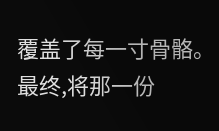覆盖了每一寸骨骼。最终,将那一份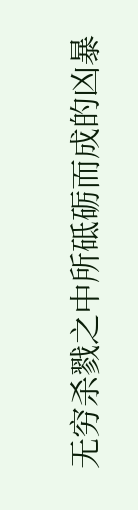无穷杀戮之中所砥砺而成的凶暴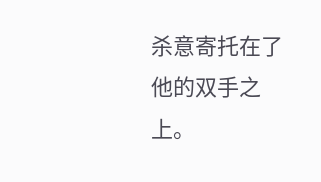杀意寄托在了他的双手之上。